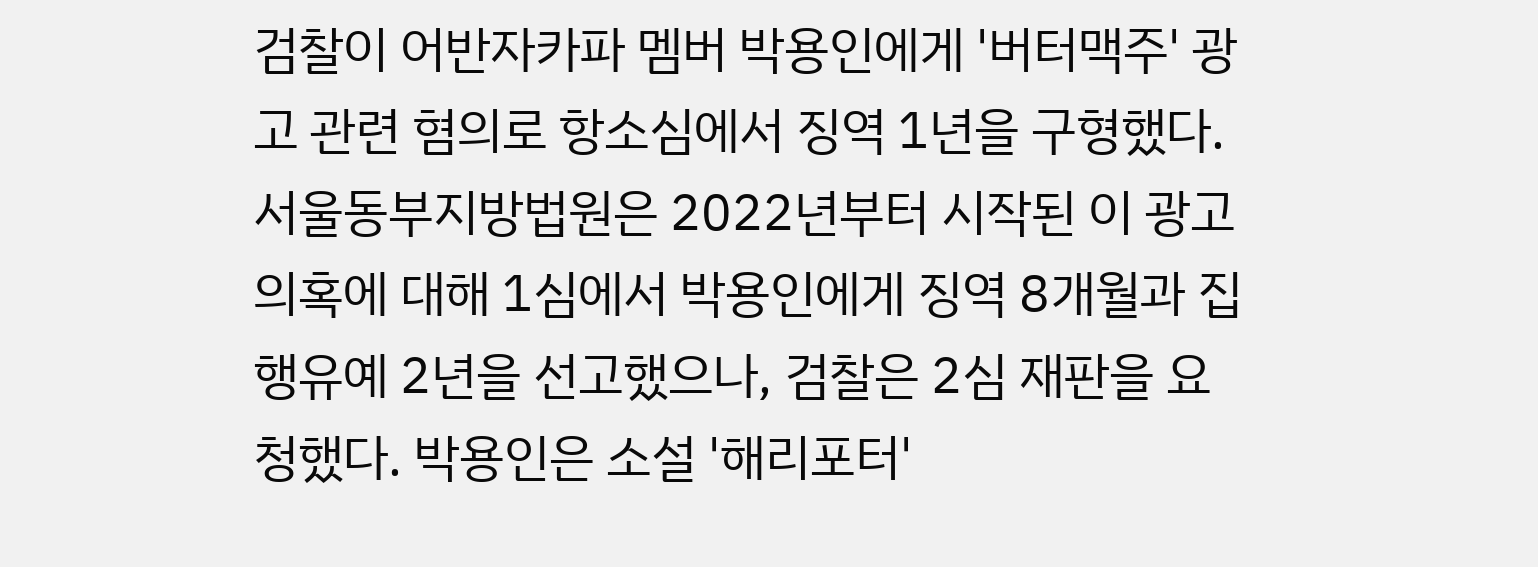검찰이 어반자카파 멤버 박용인에게 '버터맥주' 광고 관련 혐의로 항소심에서 징역 1년을 구형했다. 서울동부지방법원은 2022년부터 시작된 이 광고 의혹에 대해 1심에서 박용인에게 징역 8개월과 집행유예 2년을 선고했으나, 검찰은 2심 재판을 요청했다. 박용인은 소설 '해리포터'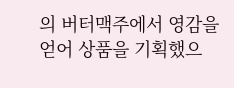의 버터맥주에서 영감을 얻어 상품을 기획했으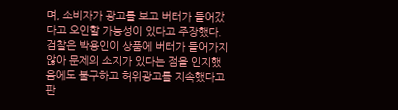며, 소비자가 광고를 보고 버터가 들어갔다고 오인할 가능성이 있다고 주장했다. 검찰은 박용인이 상품에 버터가 들어가지 않아 문제의 소지가 있다는 점을 인지했음에도 불구하고 허위광고를 지속했다고 판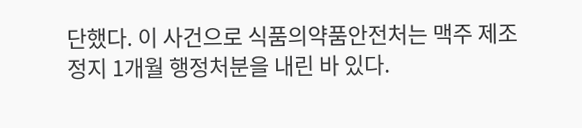단했다. 이 사건으로 식품의약품안전처는 맥주 제조 정지 1개월 행정처분을 내린 바 있다.